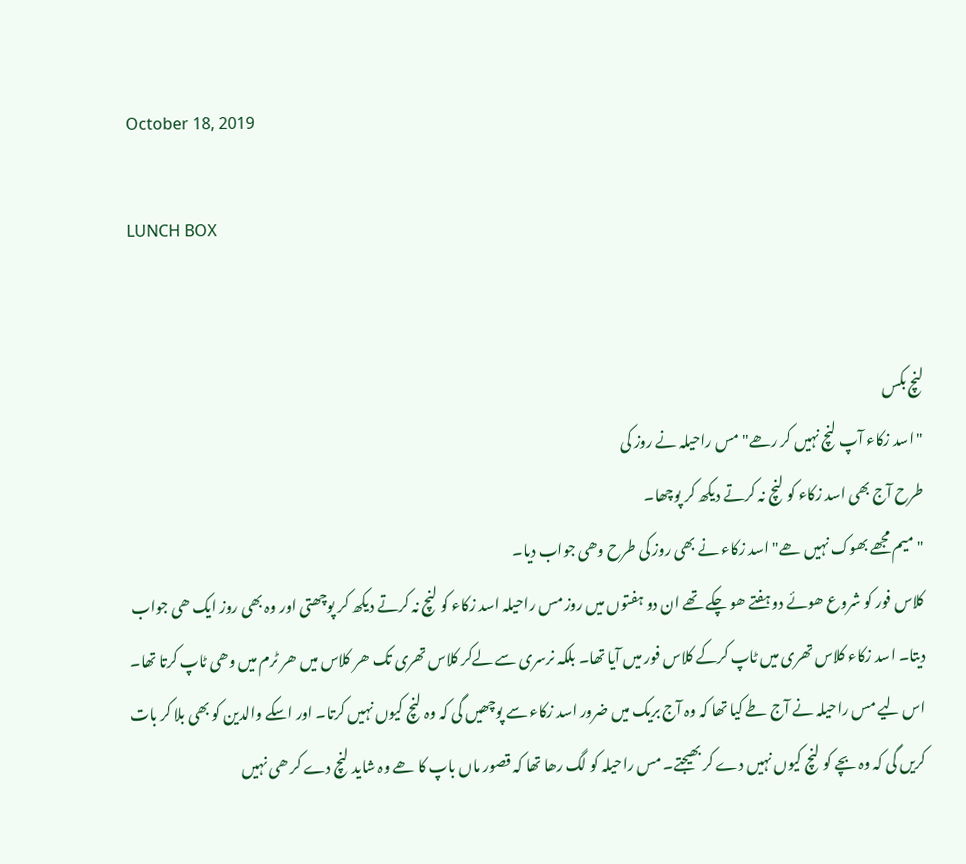October 18, 2019

LUNCH BOX


لنچ بکس
"اسد زکاء آپ لنچ نہیں کر رھے" مس راحیلہ نے روز کی
طرح آج بھی اسد زکاء کو لنچ نہ کرتے دیکھ کر پوچھا۔
" میم مجھے بھوک نہیں ھے" اسد زکاء نے بھی روز کی طرح وھی جواب دیا۔
کلاس فور کو شروع ھوئے دو ہفتے ھو چکے تھے ان دو ہفتوں میں روز مس راحیلہ اسد زکاء کو لنچ نہ کرتے دیکھ کر پوچھتی اور وہ بھی روز ایک ھی جواب دیتا۔ اسد زکاء کلاس تھری میں ٹاپ کرکے کلاس فور میں آیا تھا۔ بلکہ نرسری سے لےکر کلاس تھری تک ھر کلاس میں ھر ٹرم میں وھی ٹاپ کرتا تھا۔ اس لیے مس راحیلہ نے آج طے کیا تھا کہ وہ آج بریک میں ضرور اسد زکاء سے پوچھیں گی کہ وہ لنچ کیوں نہیں کرتا۔ اور اسکے والدین کو بھی بلا کر بات کریں گی کہ وہ بچے کو لنچ کیوں نہیں دے کر بھیجتے۔ مس راحیلہ کو لگ رھا تھا کہ قصور ماں باپ کا ھے وہ شاید لنچ دے کر ھی نہیں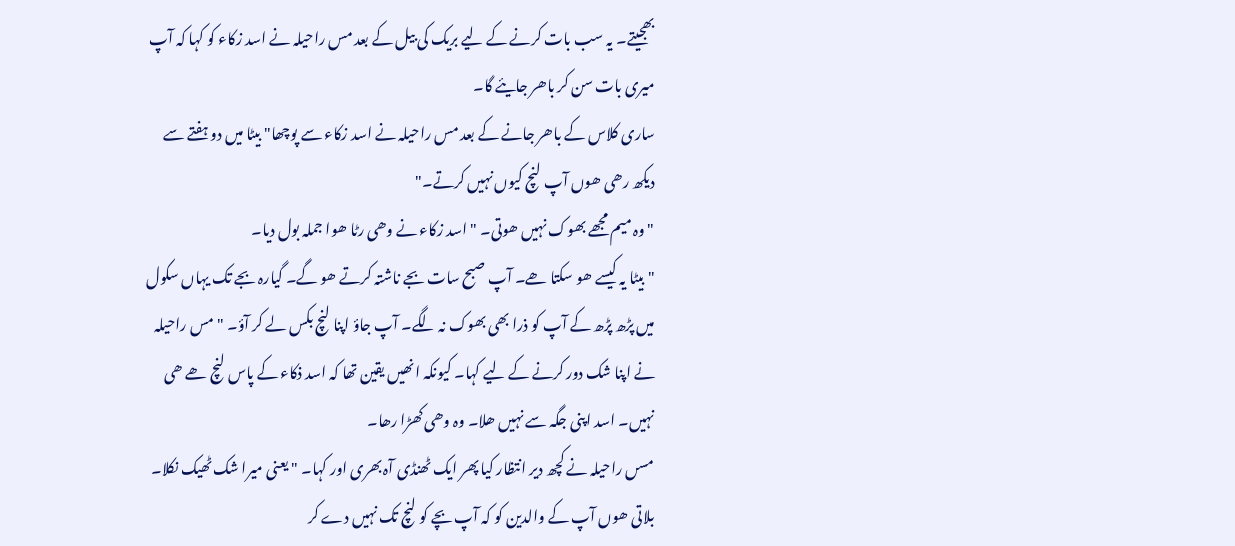بھجیتے۔ یہ سب بات کرنے کے لیے بریک کی بیل کے بعد مس راحیلہ نے اسد زکاء کو کہا کہ آپ میری بات سن کر باھر جایئے گا۔
ساری کلاس کے باھر جانے کے بعد مس راحیلہ نے اسد زکاء سے پوچھا" بیٹا میں دو ہفتے سے دیکھ رھی ھوں آپ لنچ کیوں نہیں کرتے۔"
" وہ میم مجھے بھوک نہیں ھوتی۔ " اسد زکاء نے وھی رٹا ھوا جملہ بول دیا۔
"بیٹا یہ کیسے ھو سکتا ھے۔ آپ صبح سات بجے ناشتہ کرتے ھو گے۔ گیارہ بجے تک یہاں سکول میں پڑھ پڑھ کے آپ کو ذرا بھی بھوک نہ لگے۔ آپ جاؤ اپنا لنچ بکس لے کر آؤ۔ " مس راحیلہ نے اپنا شک دور کرنے کے لیے کہا۔ کیونکہ انھیں یقین تھا کہ اسد ذکاء کے پاس لنچ ھے ھی نہیں۔ اسد اپنی جگہ سے نہیں ھلا۔ وہ وھی کھڑا رھا۔
مسں راحیلہ نے کچھ دیر انتظار کیا پھر ایک ٹھنڈی آہ بھری اور کہا۔ " یعنی میرا شک ٹھیک نکلا۔ بلاتی ھوں آپ کے والدین کو کہ آپ بچے کو لنچ تک نہیں دے کر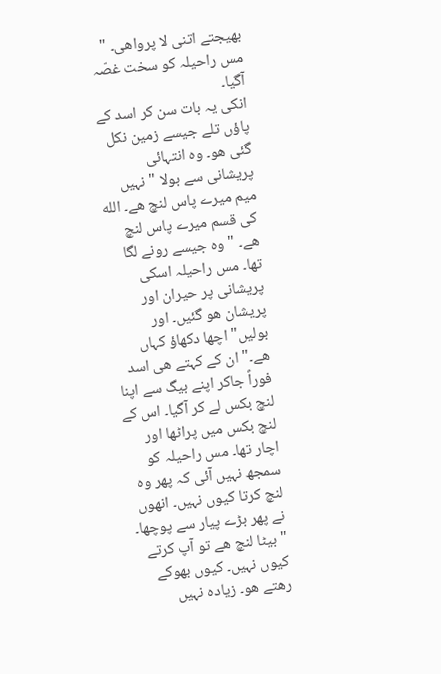بھیجتے اتنی لا پرواھی۔ " مس راحیلہ کو سخت غصّہ آگیا۔
انکی یہ بات سن کر اسد کے پاؤں تلے جیسے زمین نکل گئی ھو۔ وہ انتہائی پریشانی سے بولا " نہیں میم میرے پاس لنچ ھے۔ الله کی قسم میرے پاس لنچ ھے۔ " وہ جیسے رونے لگا تھا۔ مس راحیلہ اسکی پریشانی پر حیران اور پریشان ھو گئیں۔ اور بولیں" اچھا دکھاؤ کہاں ھے۔" ان کے کہتے ھی اسد فوراً جاکر اپنے بیگ سے اپنا لنچ بکس لے کر آگیا۔ اس کے لنچ بکس میں پراٹھا اور اچار تھا۔ مس راحیلہ کو سمجھ نہیں آئی کہ پھر وہ لنچ کرتا کیوں نہیں۔ انھوں نے پھر بڑے پیار سے پوچھا۔ " بیٹا لنچ ھے تو آپ کرتے کیوں نہیں۔ کیوں بھوکے رھتے ھو۔ زیادہ نہیں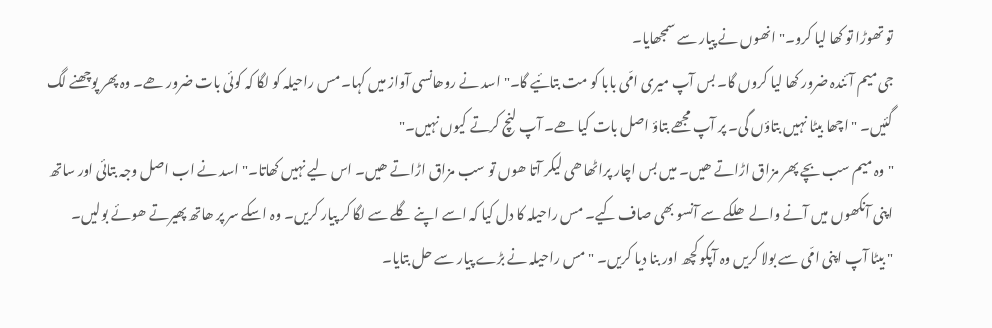تو تھوڑا تو کھا لیا کرو۔" انھوں نے پیار سے سمجھایا۔
جی میم آئندہ ضرور کھا لیا کروں گا۔ بس آپ میری امّی بابا کو مت بتائیے گا۔" اسد نے روھانسی آواز میں کہا۔ مس راحیلہ کو لگا کہ کوئی بات ضرور ھے۔ وہ پھر پوچھنے لگ گئیں۔ " اچھا بیٹا نہیں بتاؤں گی۔ پر آپ مجھے بتاؤ اصل بات کیا ھے۔ آپ لنچ کرتے کیوں نہیں۔"
"وہ میم سب بچے پھر مزاق اڑاتے ھیں۔ میں بس اچار پراٹھا ھی لیکر آتا ھوں تو سب مزاق اڑاتے ھیں۔ اس لیے نہیں کھاتا۔" اسد نے اب اصل وجہ بتائی اور ساتھ اپنی آنکھوں میں آنے والے ھلکے سے آنسو بھی صاف کیے۔ مس راحیلہ کا دل کیا کہ اسے اپنے گلے سے لگا کر پیار کریں۔ وہ اسکے سر پر ھاتھ پھیرتے ھوئے بولیں۔
" بیٹا آپ اپنی امّی سے بولا کریں وہ آپکو کچھ اور بنا دیا کریں۔ " مس راحیلہ نے بڑے پیار سے حل بتایا۔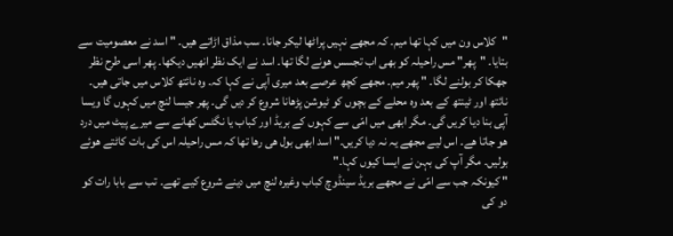"کلاس ون میں کہا تھا میم۔ کہ مجھے نہیں پراٹھا لیکر جانا۔ سب مذاق اڑاتے ھیں۔ " اسد نے معصومیت سے بتایا۔ "پھر" مس راحیلہ کو بھی اب تجسس ھونے لگا تھا۔ اسد نے ایک نظر انھیں دیکھا۔ پھر اسی طرح نظر جھکا کر بولنے لگا۔ " پھر میم۔ مجھے کچھ عرصے بعد میری آپی نے کہا کہ۔ وہ نائتھ کلاس میں جاتی ھیں۔ نائتھ اور ٹینتھ کے بعد وہ محلے کے بچوں کو ٹیوشن پڑھانا شروع کر دیں گی۔ پھر جیسا لنچ میں کہوں گا ویسا آپی بنا دیا کریں گی۔ مگر ابھی میں امّی سے کہوں کے بریڈ اور کباب یا نگٹس کھانے سے میرے پیٹ میں درد ھو جاتا ھے۔ اس لیے مجھے یہ نہ دیا کریں۔" اسد ابھی بول ھی رھا تھا کہ مس راحیلہ اس کی بات کاٹتے ھوئے بولیں۔ مگر آپ کی بہن نے ایسا کیوں کہا۔"
" کیونکہ جب سے امّی نے مجھے بریڈ سینڈوچ کباب وغیرہ لنچ میں دینے شروع کیے تھے۔ تب سے بابا رات کو دو کی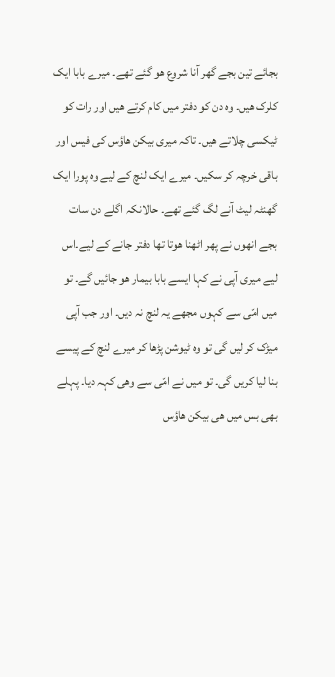بجائے تین بجے گھر آنا شروع ھو گئے تھے۔ میرے بابا ایک کلرک ھیں۔ وہ دن کو دفتر میں کام کرتے ھیں اور رات کو ٹیکسی چلاتے ھیں۔ تاکہ میری بیکن ھاؤس کی فیس اور باقی خرچہ کر سکیں۔ میرے ایک لنچ کے لیے وہ پورا ایک گھنٹہ لیٹ آنے لگ گئے تھے۔ حالانکہ اگلے دن سات بجے انھوں نے پھر اٹھنا ھوتا تھا دفتر جانے کے لیے۔اس لیے میری آپی نے کہا ایسے بابا بیمار ھو جائیں گے۔ تو میں امّی سے کہوں مجھے یہ لنچ نہ دیں۔ اور جب آپی میڑک کر لیں گی تو وہ ٹیوشن پڑھا کر میرے لنچ کے پیسے بنا لیا کریں گی۔ تو میں نے امّی سے وھی کہہ دیا۔ پہلے بھی بس میں ھی بیکن ھاؤس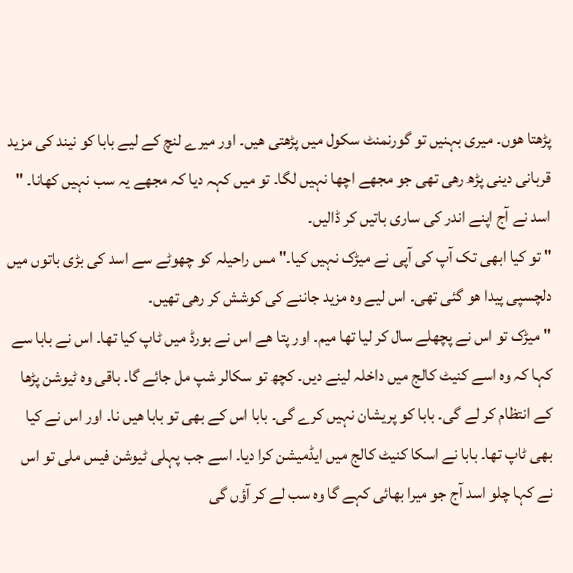پڑھتا ھوں۔ میری بہنیں تو گورنمنٹ سکول میں پڑھتی ھیں۔ اور میرے لنچ کے لیے بابا کو نیند کی مزید قربانی دینی پڑھ رھی تھی جو مجھے اچھا نہیں لگا۔ تو میں کہہ دیا کہ مجھے یہ سب نہیں کھانا۔ " اسد نے آج اپنے اندر کی ساری باتیں کر ڈالیں۔
" تو کیا ابھی تک آپ کی آپی نے میڑک نہیں کیا۔" مس راحیلہ کو چھوٹے سے اسد کی بڑی باتوں میں دلچسپی پیدا ھو گئی تھی۔ اس لیے وہ مزید جاننے کی کوشش کر رھی تھیں۔
"میڑک تو اس نے پچھلے سال کر لیا تھا میم۔ اور پتا ھے اس نے بورڈ میں ٹاپ کیا تھا۔ اس نے بابا سے کہا کہ وہ اسے کنیٹ کالج میں داخلہ لینے دیں۔ کچھ تو سکالر شپ مل جائے گا۔ باقی وہ ٹیوشن پڑھا کے انتظام کر لے گی۔ بابا کو پریشان نہیں کرے گی۔ بابا اس کے بھی تو بابا ھیں نا۔ اور اس نے کیا بھی ٹاپ تھا۔ بابا نے اسکا کنیٹ کالج میں ایڈمیشن کرا دیا۔ اسے جب پہلی ٹیوشن فیس ملی تو اس نے کہا چلو اسد آج جو میرا بھائی کہے گا وہ سب لے کر آؤں گی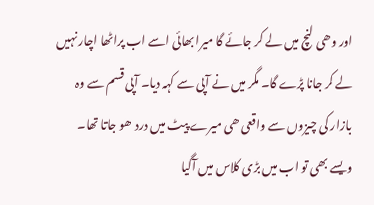اور وھی لنچ میں لے کر جائے گا میرا بھائی اسے اب پراٹھا اچار نہیں لے کر جانا پڑے گا۔ مگر میں نے آپی سے کہہ دیا۔ آپی قسم سے وہ بازار کی چیزوں سے واقعی ھی میرے پیٹ میں درد ھو جاتا تھا۔ ویسے بھی تو اب میں بڑی کلاس میں آگیا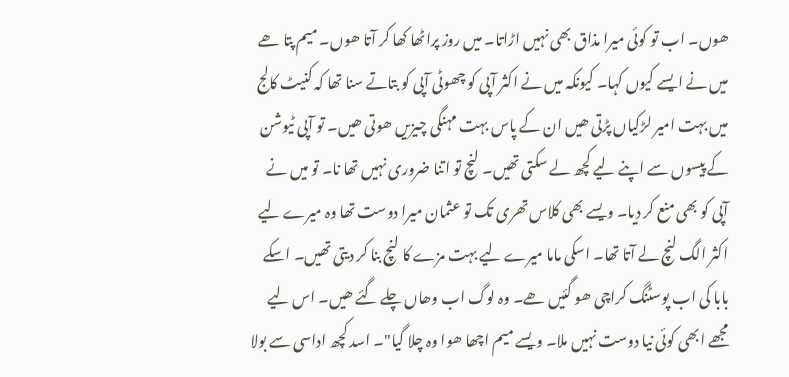ھوں۔ اب تو کوئی میرا مذاق بھی نہیں اڑاتا۔ میں روز پراٹھا کھا کر آتا ھوں۔ میم پتا ھے میں نے ایسے کیوں کہا۔ کیونکہ میں نے اکثر آپی کو چھوٹی آپی کو بتاتے سنا تھا کہ کنیٹ کالج میں بہت امیر لڑکیاں پڑتی ھیں ان کے پاس بہت مہنگی چیزیں ھوتی ھیں۔ تو آپی ٹیوشن کے پیسوں سے اپنے لیے کچھ لے سکتی تھیں۔ لنچ تو اتنا ضروری نہیں تھا نا۔ تو میں نے آپی کو بھی منع کر دیا۔ ویسے بھی کلاس تھری تک تو عثمان میرا دوست تھا وہ میرے لیے اکثر الگ لنچ لے آتا تھا۔ اسکی ماما میرے لیے بہت مزے کا لنچ بنا کر دیتی تھیں۔ اسکے بابا کی اب پوسٹنگ کراچی ھو گئیں ھے۔ وہ لوگ اب وھاں چلے گئے ھیں۔ اس لیے مجھے ابھی کوئی نیا دوست نہیں ملا۔ ویسے میم اچھا ھوا وہ چلا گیا"۔ اسد کچھ اداسی سے بولا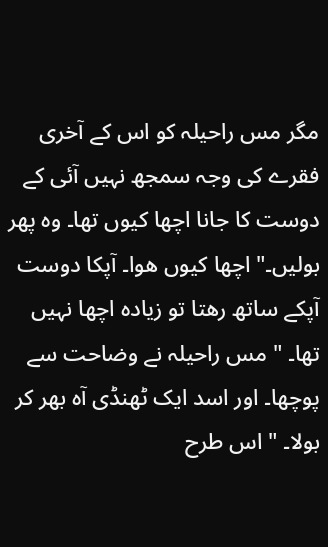مگر مس راحیلہ کو اس کے آخری فقرے کی وجہ سمجھ نہیں آئی کے دوست کا جانا اچھا کیوں تھا۔ وہ پھر بولیں۔" اچھا کیوں ھوا۔ آپکا دوست آپکے ساتھ رھتا تو زیادہ اچھا نہیں تھا۔ " مس راحیلہ نے وضاحت سے پوچھا۔ اور اسد ایک ٹھنڈی آہ بھر کر بولا۔ " اس طرح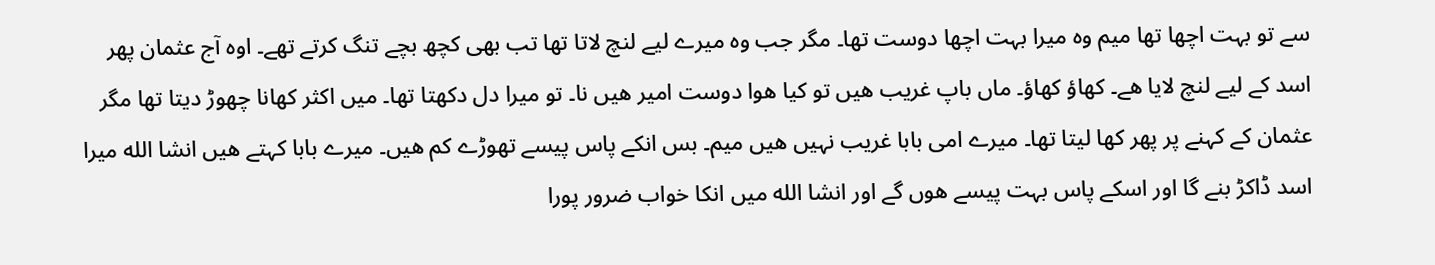سے تو بہت اچھا تھا میم وہ میرا بہت اچھا دوست تھا۔ مگر جب وہ میرے لیے لنچ لاتا تھا تب بھی کچھ بچے تنگ کرتے تھے۔ اوہ آج عثمان پھر اسد کے لیے لنچ لایا ھے۔ کھاؤ کھاؤ۔ ماں باپ غریب ھیں تو کیا ھوا دوست امیر ھیں نا۔ تو میرا دل دکھتا تھا۔ میں اکثر کھانا چھوڑ دیتا تھا مگر عثمان کے کہنے پر پھر کھا لیتا تھا۔ میرے امی بابا غریب نہیں ھیں میم۔ بس انکے پاس پیسے تھوڑے کم ھیں۔ میرے بابا کہتے ھیں انشا الله میرا اسد ڈاکڑ بنے گا اور اسکے پاس بہت پیسے ھوں گے اور انشا الله میں انکا خواب ضرور پورا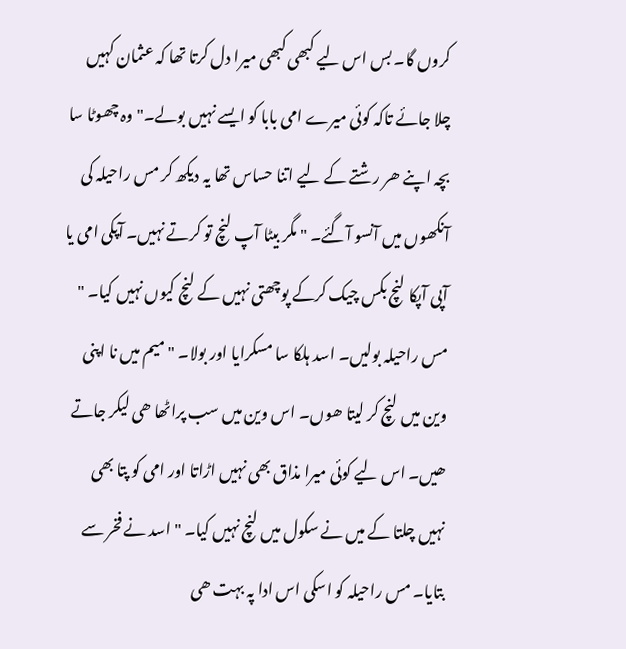کروں گا۔ بس اس لیے کبھی کبھی میرا دل کرتا تھا کہ عثمان کہیں چلا جائے تاکہ کوئی میرے امی بابا کو ایسے نہیں بولے۔" وہ چھوٹا سا بچہ اپنے ھر رشتے کے لیے اتنا حساس تھا یہ دیکھ کر مس راحیلہ کی آنکھوں میں آنسو آگئے۔ " مگر بیٹا آپ لنچ تو کرتے نہیں۔ آپکی امی یا آپی آپکا لنچ بکس چیک کرکے پوچھتی نہیں کے لنچ کیوں نہیں کیا۔ " مس راحیلہ بولیں۔ اسد ہلکا سا مسکرایا اور بولا۔ " میم میں نا اپنی وین میں لنچ کر لیتا ھوں۔ اس وین میں سب پراٹھا ھی لیکر جاتے ھیں۔ اس لیے کوئی میرا مذاق بھی نہیں اڑاتا اور امی کو پتا بھی نہیں چلتا کے میں نے سکول میں لنچ نہیں کیا۔ " اسد نے فخر سے بتایا۔ مس راحیلہ کو اسکی اس ادا پہ بہت ھی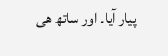پیار آیا۔ اور ساتھ ھی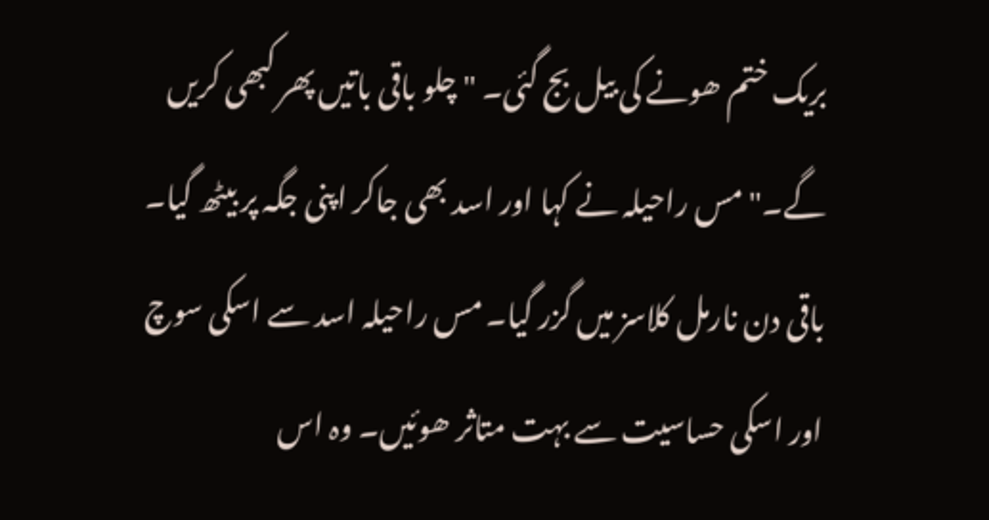بریک ختم ھونے کی بیل بج گئی۔ "چلو باقی باتیں پھر کبھی کریں گے۔" مس راحیلہ نے کہا اور اسد بھی جاکر اپنی جگہ پر بیٹھ گیا۔ باقی دن نارمل کلاسز میں گزر گیا۔ مس راحیلہ اسد سے اسکی سوچ اور اسکی حساسیت سے بہت متاثر ھوئیں۔ وہ اس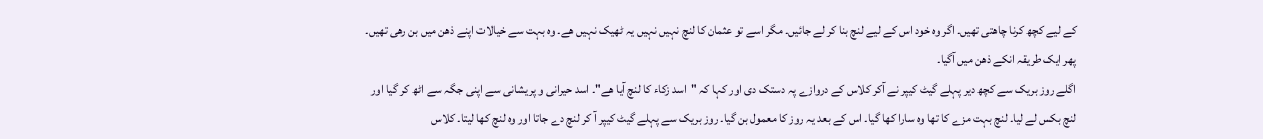کے لیے کچھ کرنا چاھتی تھیں۔ اگر وہ خود اس کے لیے لنچ بنا کر لے جائیں۔ مگر اسے تو عثمان کا لنچ نہیں نہیں یہ ٹھیک نہیں ھے۔ وہ بہت سے خیالات اپنے ذھن میں بن رھی تھیں۔ پھر ایک طریقہ انکے ذھن میں آگیا۔
اگلے روز بریک سے کچھ دیر پہلے گیٹ کیپر نے آکر کلاس کے دروازے پہ دستک دی اور کہا کہ "اسد زکاء کا لنچ آیا ھے"۔ اسد حیرانی و پریشانی سے اپنی جگہ سے اٹھ کر گیا اور لنچ بکس لے لیا۔ لنچ بہت مزے کا تھا وہ سارا کھا گیا۔ اس کے بعد یہ روز کا معمول بن گیا۔ روز بریک سے پہلے گیٹ کیپر آ کر لنچ دے جاتا اور وہ لنچ کھا لیتا۔ کلاس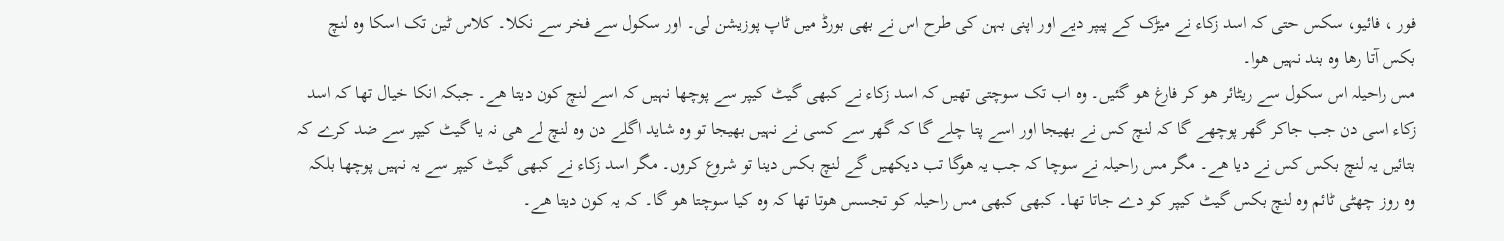فور ، فائیو، سکس حتی کہ اسد زکاء نے میڑک کے پیپر دیے اور اپنی بہن کی طرح اس نے بھی بورڈ میں ٹاپ پوزیشن لی۔ اور سکول سے فخر سے نکلا۔ کلاس ٹین تک اسکا وہ لنچ بکس آتا رھا وہ بند نہیں ھوا۔
مس راحیلہ اس سکول سے ریٹائر ھو کر فارغ ھو گئیں۔ وہ اب تک سوچتی تھیں کہ اسد زکاء نے کبھی گیٹ کیپر سے پوچھا نہیں کہ اسے لنچ کون دیتا ھے۔ جبکہ انکا خیال تھا کہ اسد زکاء اسی دن جب جاکر گھر پوچھے گا کہ لنچ کس نے بھیجا اور اسے پتا چلے گا کہ گھر سے کسی نے نہیں بھیجا تو وہ شاید اگلے دن وہ لنچ لے ھی نہ یا گیٹ کیپر سے ضد کرے کہ بتائیں یہ لنچ بکس کس نے دیا ھے۔ مگر مس راحیلہ نے سوچا کہ جب یہ ھوگا تب دیکھیں گے لنچ بکس دینا تو شروع کروں۔ مگر اسد زکاء نے کبھی گیٹ کیپر سے یہ نہیں پوچھا بلکہ وہ روز چھٹی ٹائم وہ لنچ بکس گیٹ کیپر کو دے جاتا تھا۔ کبھی کبھی مس راحیلہ کو تجسس ھوتا تھا کہ وہ کیا سوچتا ھو گا۔ کہ یہ کون دیتا ھے۔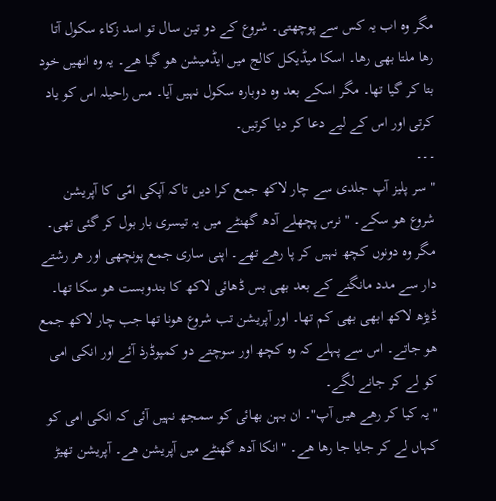مگر وہ اب یہ کس سے پوچھتی۔ شروع کے دو تین سال تو اسد زکاء سکول آتا رھا ملتا بھی رھا۔ اسکا میڈیکل کالج میں ایڈمیشن ھو گیا ھے۔ یہ وہ انھیں خود بتا کر گیا تھا۔ مگر اسکے بعد وہ دوبارہ سکول نہیں آیا۔ مس راحیلہ اس کو یاد کرتی اور اس کے لیے دعا کر دیا کرتیں۔
۔۔۔
" سر پلیز آپ جلدی سے چار لاکھ جمع کرا دیں تاکہ آپکی امّی کا آپریشن شروع ھو سکے۔ " نرس پچھلے آدھ گھنٹے میں یہ تیسری بار بول کر گئی تھی۔ مگر وہ دونوں کچھ نہیں کر پا رھے تھے۔ اپنی ساری جمع پونچھی اور ھر رشتے دار سے مدد مانگنے کے بعد بھی بس ڈھائی لاکھ کا بندوبست ھو سکا تھا۔ ڈیڑھ لاکھ ابھی بھی کم تھا۔ اور آپریشن تب شروع ھونا تھا جب چار لاکھ جمع ھو جاتے۔ اس سے پہلے کہ وہ کچھ اور سوچتے دو کمپوڈرذ آئے اور انکی امی کو لے کر جانے لگے۔
" یہ کیا کر رھے ھیں آپ"۔ ان بہن بھائی کو سمجھ نہیں آئی کہ انکی امی کو کہاں لے کر جایا جا رھا ھے۔ "انکا آدھ گھنٹے میں آپریشن ھے۔ آپریشن تھیڑ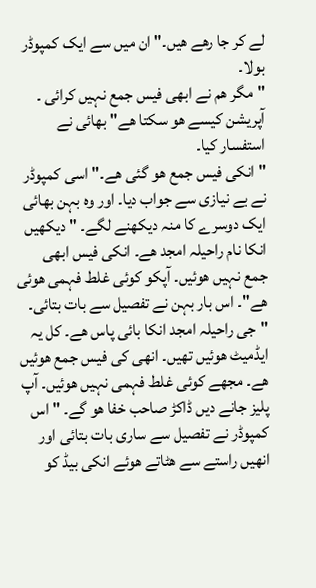لے کر جا رھے ھیں۔" ان میں سے ایک کمپوڈر بولا۔
"مگر ھم نے ابھی فیس جمع نہیں کرائی ۔ آپریشن کیسے ھو سکتا ھے" بھائی نے استفسار کیا۔
" انکی فیس جمع ھو گئی ھے۔" اسی کمپوڈر نے بے نیازی سے جواب دیا۔ اور وہ بہن بھائی ایک دوسرے کا منہ دیکھنے لگے۔ " دیکھیں انکا نام راحیلہ امجد ھے۔ انکی فیس ابھی جمع نہیں ھوئیں۔ آپکو کوئی غلط فہمی ھوئی ھے"۔ اس بار بہن نے تفصیل سے بات بتائی۔
"جی راحیلہ امجد انکا بائی پاس ھے۔ کل یہ ایڈمیٹ ھوئیں تھیں۔ انھی کی فیس جمع ھوئیں ھے۔ مجھے کوئی غلط فہمی نہیں ھوئیں۔ آپ پلیز جانے دیں ڈاکڑ صاحب خفا ھو گے۔ " اس کمپوڈر نے تفصیل سے ساری بات بتائی اور انھیں راستے سے ھٹاتے ھوئے انکی بیڈ کو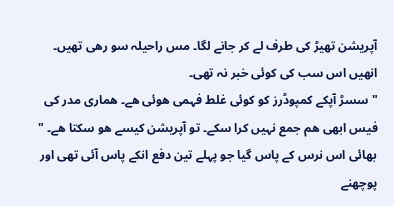آپریشن تھیڑ کی طرف لے کر جانے لگا۔ مس راحیلہ سو رھی تھیں۔ انھیں اس سب کی کوئی خبر نہ تھی۔
" سسڑ آپکے کمپوڈرز کو کوئی غلط فہمی ھوئی ھے۔ ھماری مدر کی فیس ابھی ھم جمع نہیں کرا سکے۔ تو آپریشن کیسے ھو سکتا ھے۔ " بھائی اس نرس کے پاس گیا جو پہلے تین دفع انکے پاس آئی تھی اور پوچھنے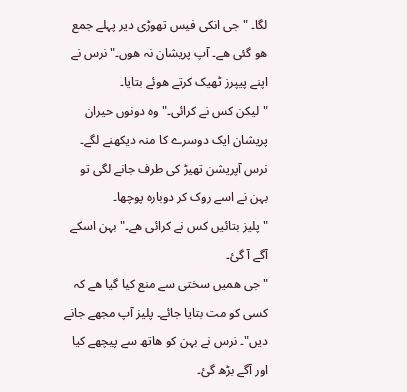لگا۔ " جی انکی فیس تھوڑی دیر پہلے جمع ھو گئی ھے۔ آپ پریشان نہ ھوں۔" نرس نے اپنے پیپرز ٹھیک کرتے ھوئے بتایا۔
"لیکن کس نے کرائی۔" وہ دونوں حیران پریشان ایک دوسرے کا منہ دیکھنے لگے۔ نرس آپریشن تھیڑ کی طرف جانے لگی تو بہن نے اسے روک کر دوبارہ پوچھا۔
" پلیز بتائیں کس نے کرائی ھے۔" بہن اسکے آگے آ گئ۔
"جی ھمیں سختی سے منع کیا گیا ھے کہ کسی کو مت بتایا جائے۔ پلیز آپ مجھے جانے دیں"۔ نرس نے بہن کو ھاتھ سے پیچھے کیا اور آگے بڑھ گئ۔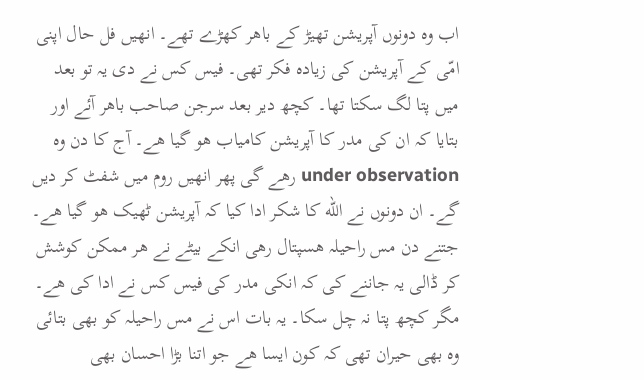اب وہ دونوں آپریشن تھیڑ کے باھر کھڑے تھے۔ انھیں فل حال اپنی امّی کے آپریشن کی زیادہ فکر تھی۔ فیس کس نے دی یہ تو بعد میں پتا لگ سکتا تھا۔ کچھ دیر بعد سرجن صاحب باھر آئے اور بتایا کہ ان کی مدر کا آپریشن کامیاب ھو گیا ھے۔ آج کا دن وہ under observation رھے گی پھر انھیں روم میں شفٹ کر دیں گے۔ ان دونوں نے الله کا شکر ادا کیا کہ آپریشن ٹھیک ھو گیا ھے۔ جتنے دن مس راحیلہ ھسپتال رھی انکے بیٹے نے ھر ممکن کوشش کر ڈالی یہ جاننے کی کہ انکی مدر کی فیس کس نے ادا کی ھے۔ مگر کچھ پتا نہ چل سکا۔ یہ بات اس نے مس راحیلہ کو بھی بتائی وہ بھی حیران تھی کہ کون ایسا ھے جو اتنا بڑا احسان بھی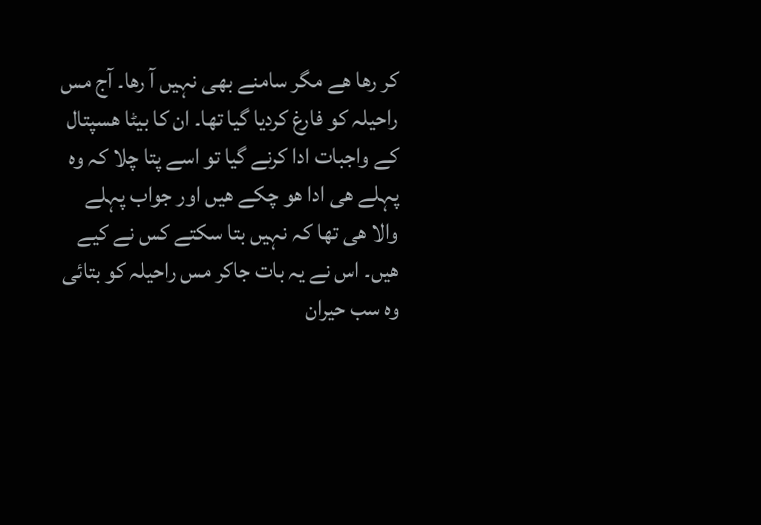کر رھا ھے مگر سامنے بھی نہیں آ رھا۔ آج مس راحیلہ کو فارغ کردیا گیا تھا۔ ان کا بیٹا ھسپتال کے واجبات ادا کرنے گیا تو اسے پتا چلا کہ وہ پہلے ھی ادا ھو چکے ھیں اور جواب پہلے والا ھی تھا کہ نہیں بتا سکتے کس نے کیے ھیں۔ اس نے یہ بات جاکر مس راحیلہ کو بتائی وہ سب حیران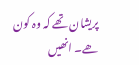پریشان تھے کہ وہ کون ھے۔ انھیں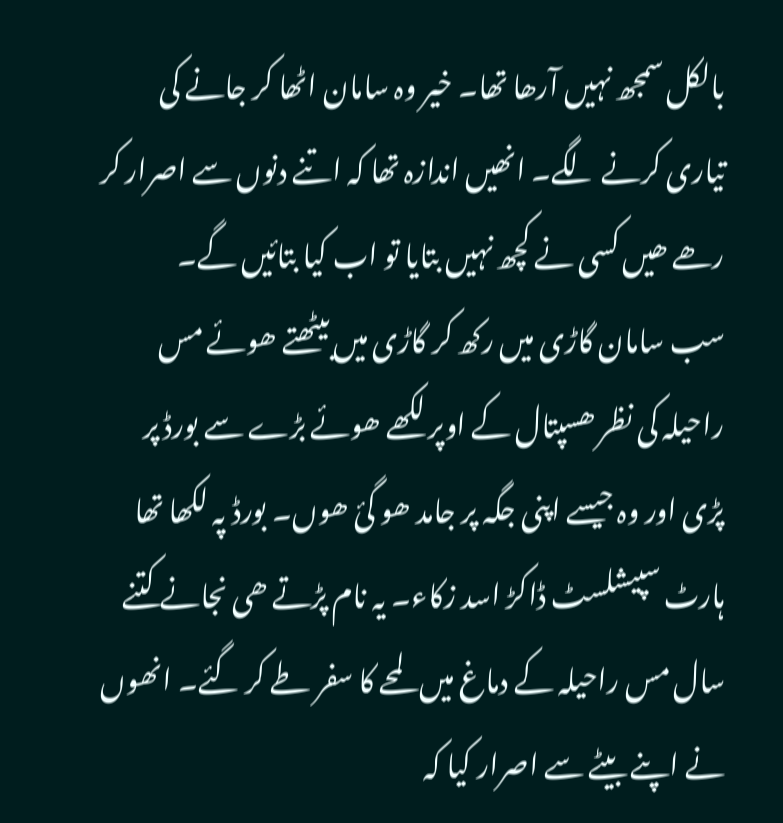بالکل سمجھ نہیں آرھا تھا۔ خیر وہ سامان اٹھا کر جانے کی تیاری کرنے لگے۔ انھیں اندازہ تھا کہ اتنے دنوں سے اصرار کر رھے ھیں کسی نے کچھ نہیں بتایا تو اب کیا بتائیں گے۔
سب سامان گاڑی میں رکھ کر گاڑی میں بیٹھتے ھوئے مس راحیلہ کی نظر ھسپتال کے اوپر لکھے ھوئے بڑے سے بورڈ پر پڑی اور وہ جیسے اپنی جگہ پر جامد ھو گئ ھوں۔ بورڈ پہ لکھا تھا ہارٹ سپیشلسٹ ڈاکڑ اسد زکاء۔ یہ نام پڑتے ھی نجانے کتنے سال مس راحیلہ کے دماغ میں لمحے کا سفر طے کر گئے۔ انھوں نے اپنے بیٹے سے اصرار کیا کہ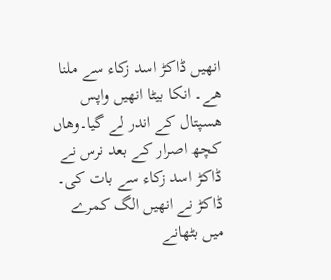انھیں ڈاکڑ اسد زکاء سے ملنا ھے۔ انکا بیٹا انھیں واپس ھسپتال کے اندر لے گیا۔وھاں کچھ اصرار کے بعد نرس نے ڈاکڑ اسد زکاء سے بات کی۔ ڈاکڑ نے انھیں الگ کمرے میں بٹھانے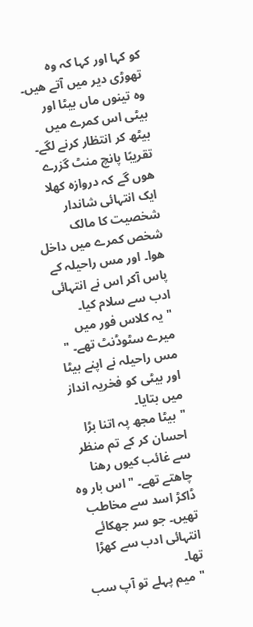کو کہا اور کہا کہ وہ تھوڑی دیر میں آتے ھیں۔ وہ تینوں ماں بیٹا اور بیٹی اس کمرے میں بیٹھ کر انتظار کرنے لگے۔
تقریبًا پانچ منٹ گزرے ھوں گے کہ دروازہ کھلا ایک انتہائی شاندار شخصیت کا مالک شخص کمرے میں داخل ھوا۔ اور مس راحیلہ کے پاس آکر اس نے انتہائی ادب سے سلام کیا۔
" یہ کلاس فور میں میرے سٹوڈنٹ تھے۔ " مس راحیلہ نے اپنے بیٹا اور بیٹی کو فخریہ انداز میں بتایا۔
"بیٹا مجھ پہ اتنا بڑا احسان کر کے تم منظر سے غائب کیوں رھنا چاھتے تھے۔ " اس بار وہ ڈاکڑ اسد سے مخاطب تھیں۔ جو سر جھکائے انتہائی ادب سے کھڑا تھا۔
"میم پہلے تو آپ سب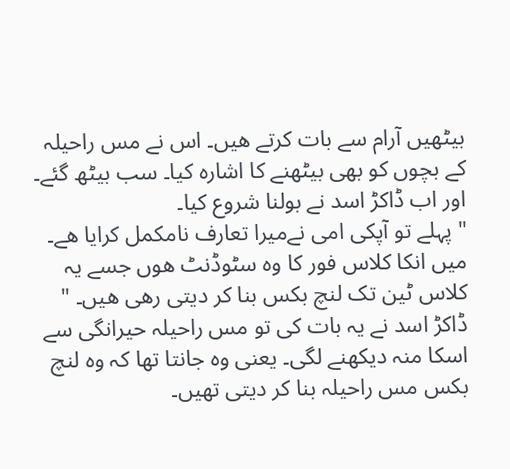بیٹھیں آرام سے بات کرتے ھیں۔ اس نے مس راحیلہ کے بچوں کو بھی بیٹھنے کا اشارہ کیا۔ سب بیٹھ گئے۔ اور اب ڈاکڑ اسد نے بولنا شروع کیا۔
" پہلے تو آپکی امی نےمیرا تعارف نامکمل کرایا ھے۔ میں انکا کلاس فور کا وہ سٹوڈنٹ ھوں جسے یہ کلاس ٹین تک لنچ بکس بنا کر دیتی رھی ھیں۔ " ڈاکڑ اسد نے یہ بات کی تو مس راحیلہ حیرانگی سے اسکا منہ دیکھنے لگی۔ یعنی وہ جانتا تھا کہ وہ لنچ بکس مس راحیلہ بنا کر دیتی تھیں۔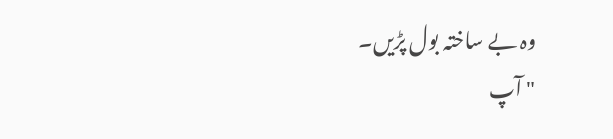وہ بے ساختہ بول پڑیں۔
" آپ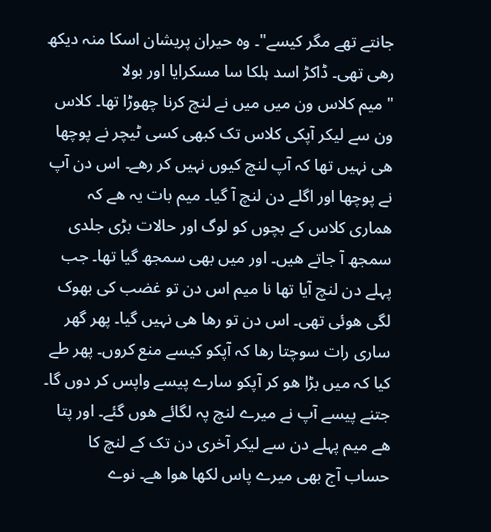جانتے تھے مگر کیسے"۔ وہ حیران پریشان اسکا منہ دیکھ رھی تھی۔ ڈاکڑ اسد ہلکا سا مسکرایا اور بولا
" میم کلاس ون میں میں نے لنچ کرنا چھوڑا تھا۔ کلاس ون سے لیکر آپکی کلاس تک کبھی کسی ٹیچر نے پوچھا ھی نہیں تھا کہ آپ لنچ کیوں نہیں کر رھے۔ اس دن آپ نے پوچھا اور اگلے دن لنچ آ گیا۔ میم بات یہ ھے کہ ھماری کلاس کے بچوں کو لوگ اور حالات بڑی جلدی سمجھ آ جاتے ھیں۔ اور میں بھی سمجھ گیا تھا۔ جب پہلے دن لنچ آیا تھا نا میم اس دن تو غضب کی بھوک لگی ھوئی تھی۔ اس دن تو رھا ھی نہیں گیا۔ پھر گھر ساری رات سوچتا رھا کہ آپکو کیسے منع کروں۔ پھر طے کیا کہ میں بڑا ھو کر آپکو سارے پیسے واپس کر دوں گا۔ جتنے پیسے آپ نے میرے لنچ پہ لگائے ھوں گئے۔ اور پتا ھے میم پہلے دن سے لیکر آخری دن تک کے لنچ کا حساب آج بھی میرے پاس لکھا ھوا ھے۔ نوے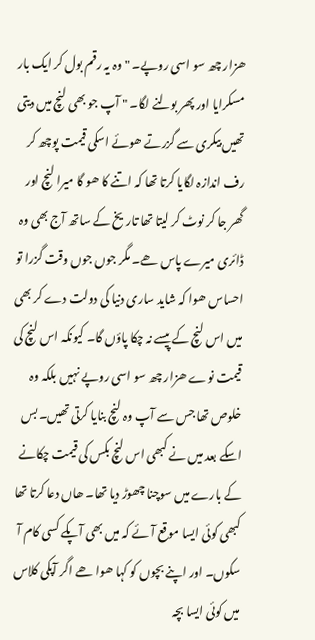ھزار چھ سو اسی روپے۔ " وہ یہ رقم بول کر ایک بار مسکرایا اور پھر بولنے لگا۔ " آپ جو بھی لنچ میں دیتی تھیں بیکری سے گزرتے ھوئے اسکی قیمت پوچھ کر رف اندازہ لگایا کرتا تھا کہ اتنے کا ھو گا میرا لنچ اور گھر جا کر نوٹ کر لیتا تھا تاریخ کے ساتھ آج بھی وہ ڈائری میرے پاس ھے۔ مگر جوں جوں وقت گزرا تو احساس ھوا کہ شاید ساری دنیا کی دولت دے کر بھی میں اس لنچ کے پیسے نہ چکا پاؤں گا۔ کیونکہ اس لنچ کی قیمت نوے ھزار چھ سو اسی روپے نہیں بلکہ وہ خلوص تھا جس سے آپ وہ لنچ بنایا کرتی تھیں۔ بس اسکے بعد میں نے کبھی اس لنچ بکس کی قیمت چکانے کے بارے میں سوچنا چھوڑ دیا تھا۔ ھاں دعا کرتا تھا کبھی کوئی ایسا موقع آئے کہ میں بھی آپکے کسی کام آ سکوں۔ اور اپنے بچوں کو کہا ھوا ھے اگر آپکی کلاس میں کوئی ایسا بچہ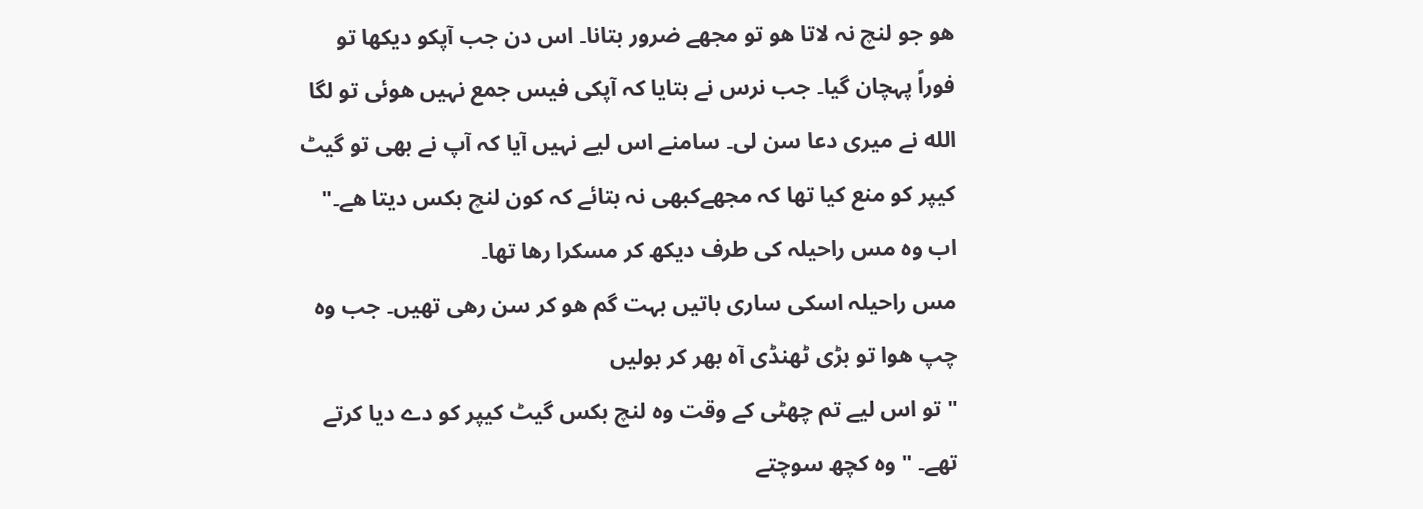ھو جو لنچ نہ لاتا ھو تو مجھے ضرور بتانا۔ اس دن جب آپکو دیکھا تو فوراً پہچان گیا۔ جب نرس نے بتایا کہ آپکی فیس جمع نہیں ھوئی تو لگا الله نے میری دعا سن لی۔ سامنے اس لیے نہیں آیا کہ آپ نے بھی تو گیٹ کیپر کو منع کیا تھا کہ مجھےکبھی نہ بتائے کہ کون لنچ بکس دیتا ھے۔" اب وہ مس راحیلہ کی طرف دیکھ کر مسکرا رھا تھا۔
مس راحیلہ اسکی ساری باتیں بہت گم ھو کر سن رھی تھیں۔ جب وہ چپ ھوا تو بڑی ٹھنڈی آہ بھر کر بولیں
" تو اس لیے تم چھٹی کے وقت وہ لنچ بکس گیٹ کیپر کو دے دیا کرتے تھے۔ " وہ کچھ سوچتے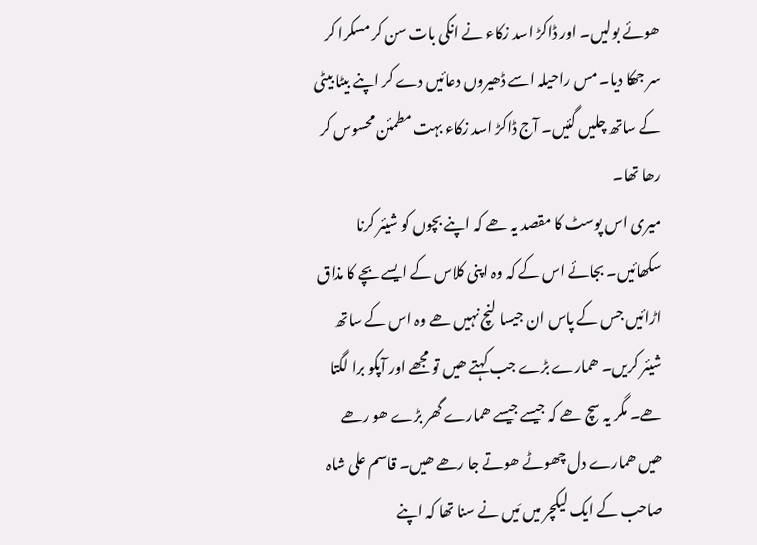ھوئے بولیں۔ اور ڈاکڑ اسد زکاء نے انکی بات سن کر مسکرا کر سر جھکا دیا۔ مس راحیلہ اسے ڈھیروں دعائیں دے کر اپنے بیٹا بیٹی کے ساتھ چلیں گئیں۔ آج ڈاکڑ اسد زکاء بہت مطمئن محسوس کر رھا تھا۔
میری اس پوسٹ کا مقصد یہ ھے کہ اپنے بچوں کو شیئر کرنا سکھائیں۔ بجائے اس کے کہ وہ اپنی کلاس کے ایسے بچے کا مذاق اڑائیں جس کے پاس ان جیسا لنچ نہیں ھے وہ اس کے ساتھ شیئر کریں۔ ھمارے بڑے جب کہتے ھیں تو مجھے اور آپکو برا لگتا ھے۔ مگر یہ سچ ھے کہ جیسے جیسے ھمارے گھر بڑے ھو رھے ھیں ھمارے دل چھوٹے ھوتے جا رھے ھیں۔ قاسم علی شاہ صاحب کے ایک لیکچر میں مَیں نے سنا تھا کہ اپنے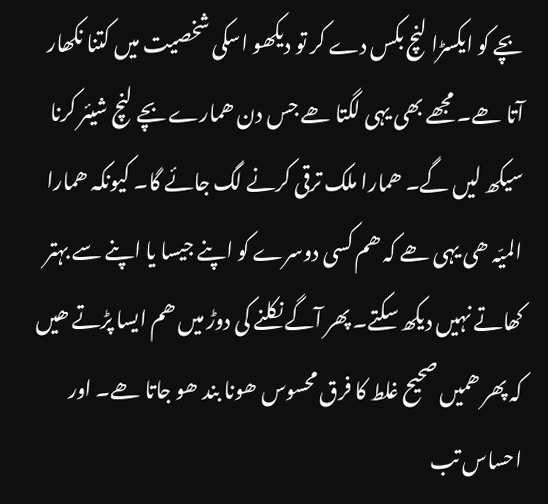بچے کو ایکسڑا لنچ بکس دے کر تو دیکھو اسکی شخصیت میں کتنا نکھار آتا ھے۔ مجھے بھی یہی لگتا ھے جس دن ھمارے بچے لنچ شیئر کرنا سیکھ لیں گے۔ ھمارا ملک ترقی کرنے لگ جائے گا۔ کیونکہ ھمارا المیّہ ھی یہی ھے کہ ھم کسی دوسرے کو اپنے جیسا یا اپنے سے بہتر کھاتے نہیں دیکھ سکتے۔ پھر آگے نکلنے کی دوڑ میں ھم ایسا پڑتے ھیں کہ پھر ھمیں صحیح غلط کا فرق محسوس ھونا بند ھو جاتا ھے۔ اور احساس تب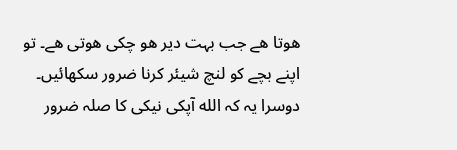ھوتا ھے جب بہت دیر ھو چکی ھوتی ھے۔ تو اپنے بچے کو لنچ شیئر کرنا ضرور سکھائیں۔
دوسرا یہ کہ الله آپکی نیکی کا صلہ ضرور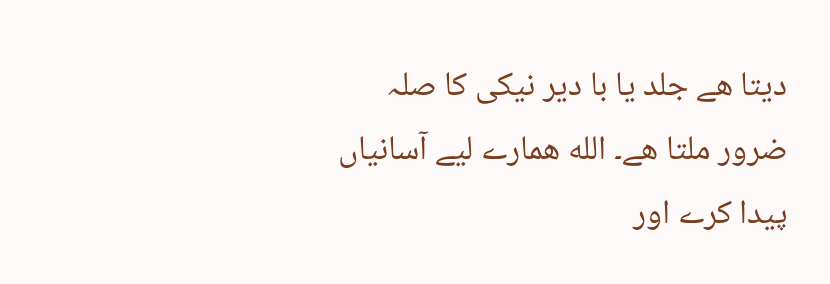دیتا ھے جلد یا با دیر نیکی کا صلہ ضرور ملتا ھے۔ الله ھمارے لیے آسانیاں پیدا کرے اور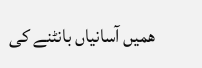ھمیں آسانیاں بانٹنے کی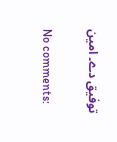توفیق دے۔ امین

No comments: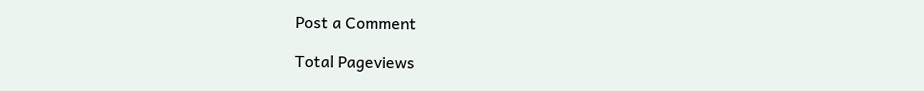Post a Comment

Total Pageviews